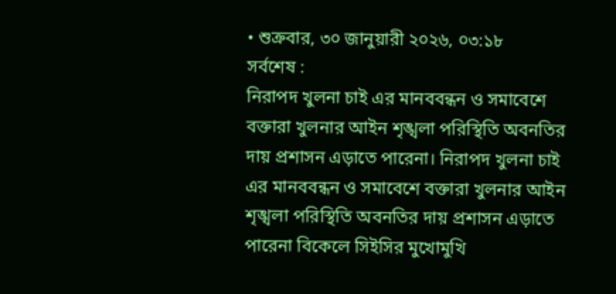• শুক্রবার, ৩০ জানুয়ারী ২০২৬, ০৩:১৮
সর্বশেষ :
নিরাপদ খুলনা চাই এর মানববন্ধন ও সমাবেশে বক্তারা খুলনার আইন শৃঙ্খলা পরিস্থিতি অবনতির দায় প্রশাসন এড়াতে পারেনা। নিরাপদ খুলনা চাই এর মানববন্ধন ও সমাবেশে বক্তারা খুলনার আইন শৃঙ্খলা পরিস্থিতি অবনতির দায় প্রশাসন এড়াতে পারেনা বিকেলে সিইসির মুখোমুখি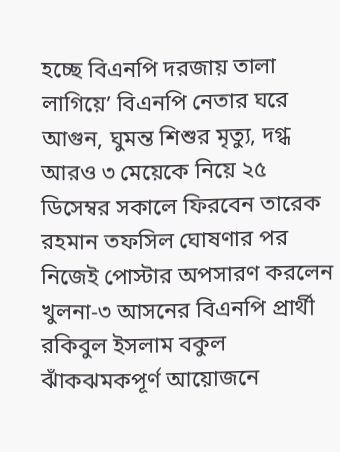হচ্ছে বিএনপি দরজায় তালা লাগিয়ে’ বিএনপি নেতার ঘরে আগুন, ঘুমন্ত শিশুর মৃত্যু, দগ্ধ আরও ৩ মেয়েকে নিয়ে ২৫ ডিসেম্বর সকালে ফিরবেন তারেক রহমান তফসিল ঘোষণার পর নিজেই পোস্টার অপসারণ করলেন খুলনা-৩ আসনের বিএনপি প্রার্থী রকিবুল ইসলাম বকুল ঝাঁকঝমকপূর্ণ আয়োজনে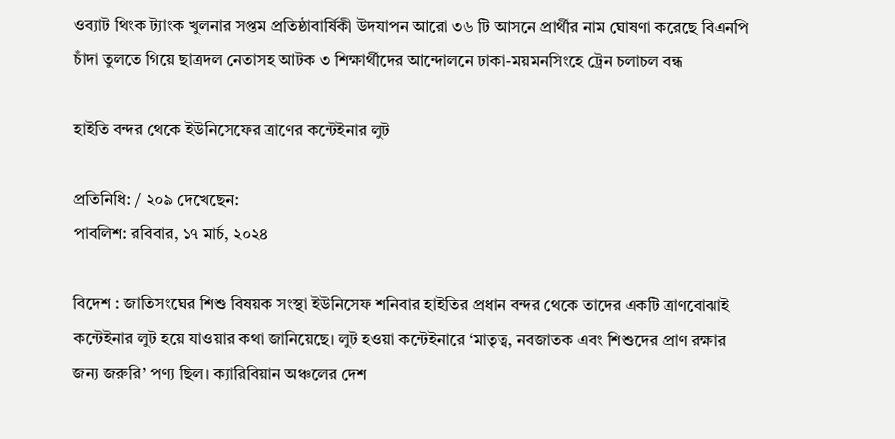ওব্যাট থিংক ট্যাংক খুলনার সপ্তম প্রতিষ্ঠাবার্ষিকী উদযাপন আরো ৩৬ টি আসনে প্রার্থীর নাম ঘোষণা করেছে বিএনপি চাঁদা তুলতে গিয়ে ছাত্রদল নেতাসহ আটক ৩ শিক্ষার্থীদের আন্দোলনে ঢাকা-ময়মনসিংহে ট্রেন চলাচল বন্ধ

হাইতি বন্দর থেকে ইউনিসেফের ত্রাণের কন্টেইনার লুট

প্রতিনিধি: / ২০৯ দেখেছেন:
পাবলিশ: রবিবার, ১৭ মার্চ, ২০২৪

বিদেশ : জাতিসংঘের শিশু বিষয়ক সংস্থা ইউনিসেফ শনিবার হাইতির প্রধান বন্দর থেকে তাদের একটি ত্রাণবোঝাই কন্টেইনার লুট হয়ে যাওয়ার কথা জানিয়েছে। লুট হওয়া কন্টেইনারে ‘মাতৃত্ব, নবজাতক এবং শিশুদের প্রাণ রক্ষার জন্য জরুরি’ পণ্য ছিল। ক্যারিবিয়ান অঞ্চলের দেশ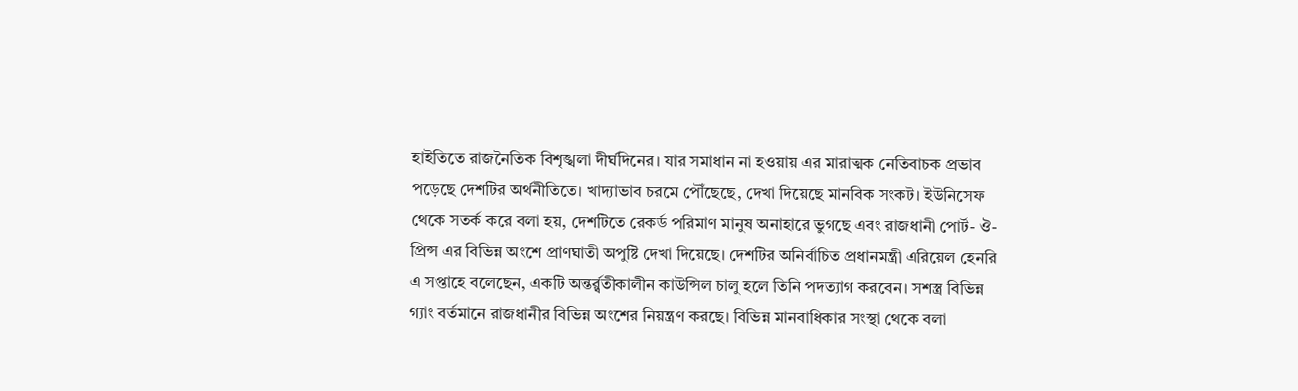হাইতিতে রাজনৈতিক বিশৃঙ্খলা দীর্ঘদিনের। যার সমাধান না হওয়ায় এর মারাত্মক নেতিবাচক প্রভাব পড়েছে দেশটির অর্থনীতিতে। খাদ্যাভাব চরমে পৌঁছেছে, দেখা দিয়েছে মানবিক সংকট। ইউনিসেফ থেকে সতর্ক করে বলা হয়, দেশটিতে রেকর্ড পরিমাণ মানুষ অনাহারে ভুগছে এবং রাজধানী পোর্ট- ঔ-প্রিন্স এর বিভিন্ন অংশে প্রাণঘাতী অপুষ্টি দেখা দিয়েছে। দেশটির অনির্বাচিত প্রধানমন্ত্রী এরিয়েল হেনরি এ সপ্তাহে বলেছেন, একটি অন্তর্র্বতীকালীন কাউন্সিল চালু হলে তিনি পদত্যাগ করবেন। সশস্ত্র বিভিন্ন গ্যাং বর্তমানে রাজধানীর বিভিন্ন অংশের নিয়ন্ত্রণ করছে। বিভিন্ন মানবাধিকার সংস্থা থেকে বলা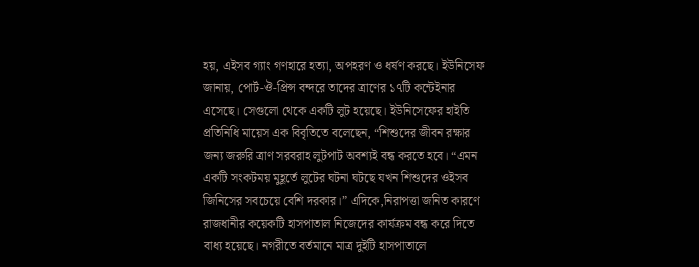হয়, এইসব গ্যাং গণহারে হত্যা, অপহরণ ও ধর্ষণ করছে। ইউনিসেফ জানায়, পোর্ট-ঔ-প্রিন্স বন্দরে তাদের ত্রাণের ১৭টি কন্টেইনার এসেছে। সেগুলো থেকে একটি লুট হয়েছে। ইউনিসেফের হাইতি প্রতিনিধি মায়েস এক বিবৃতিতে বলেছেন, “শিশুদের জীবন রক্ষার জন্য জরুরি ত্রাণ সরবরাহ লুটপাট অবশ্যই বন্ধ করতে হবে। “এমন একটি সংকটময় মুহূর্তে লুটের ঘটনা ঘটছে যখন শিশুদের ওইসব জিনিসের সবচেয়ে বেশি দরকার।” এদিকে,নিরাপত্তা জনিত কারণে রাজধানীর কয়েকটি হাসপাতাল নিজেদের কার্যক্রম বন্ধ করে দিতে বাধ্য হয়েছে। নগরীতে বর্তমানে মাত্র দুইটি হাসপাতালে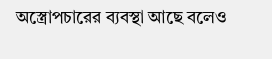অস্ত্রোপচারের ব্যবস্থা আছে বলেও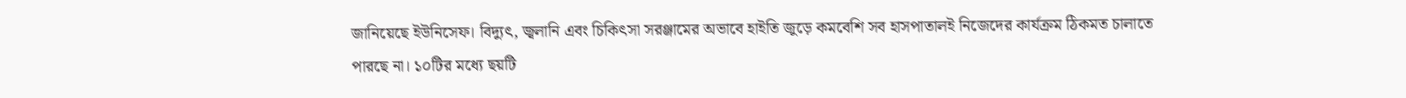জানিয়েছে ইউনিসেফ। বিদ্যুৎ, জ্বলানি এবং চিকিৎসা সরঞ্জামের অভাবে হাইতি জুড়ে কমবেশি সব হাসপাতালই নিজেদের কার্যক্রম ঠিকমত চালাতে পারছে না। ১০টির মধ্যে ছয়টি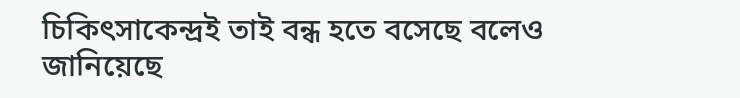চিকিৎসাকেন্দ্রই তাই বন্ধ হতে বসেছে বলেও জানিয়েছে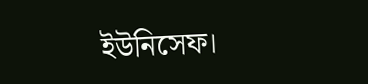ইউনিসেফ।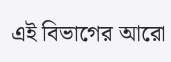এই বিভাগের আরো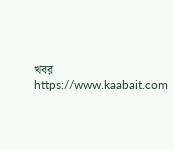খবর
https://www.kaabait.com